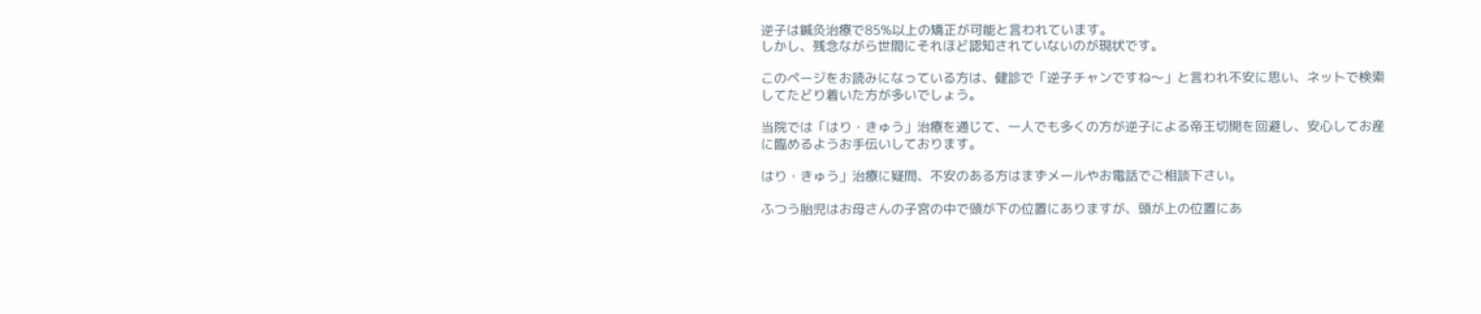逆子は鍼灸治療で85%以上の矯正が可能と言われています。
しかし、残念ながら世間にそれほど認知されていないのが現状です。

このページをお読みになっている方は、健診で「逆子チャンですね〜」と言われ不安に思い、ネットで検索してたどり着いた方が多いでしょう。

当院では「はり・きゅう」治療を通じて、一人でも多くの方が逆子による帝王切開を回避し、安心してお産に臨めるようお手伝いしております。

はり・きゅう」治療に疑問、不安のある方はまずメールやお電話でご相談下さい。

ふつう胎児はお母さんの子宮の中で頭が下の位置にありますが、頭が上の位置にあ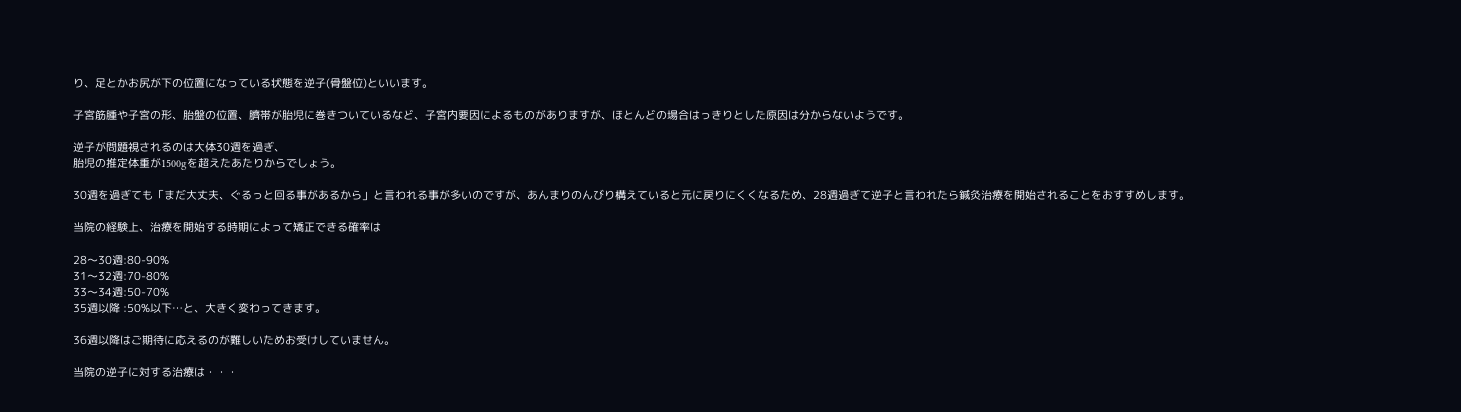り、足とかお尻が下の位置になっている状態を逆子(骨盤位)といいます。

子宮筋腫や子宮の形、胎盤の位置、臍帯が胎児に巻きついているなど、子宮内要因によるものがありますが、ほとんどの場合はっきりとした原因は分からないようです。

逆子が問題視されるのは大体30週を過ぎ、
胎児の推定体重が1500gを超えたあたりからでしょう。

30週を過ぎても「まだ大丈夫、ぐるっと回る事があるから」と言われる事が多いのですが、あんまりのんびり構えていると元に戻りにくくなるため、28週過ぎて逆子と言われたら鍼灸治療を開始されることをおすすめします。

当院の経験上、治療を開始する時期によって矯正できる確率は

28〜30週:80-90%
31〜32週:70-80%
33〜34週:50-70%
35週以降 :50%以下…と、大きく変わってきます。

36週以降はご期待に応えるのが難しいためお受けしていません。

当院の逆子に対する治療は・・・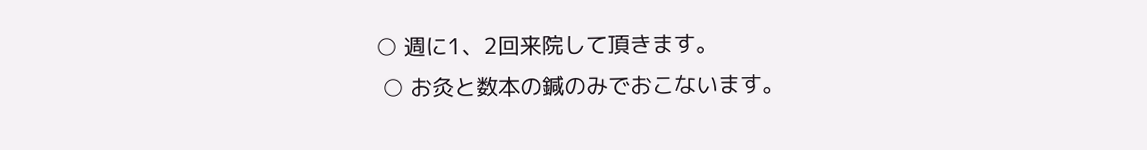○ 週に1、2回来院して頂きます。
 ○ お灸と数本の鍼のみでおこないます。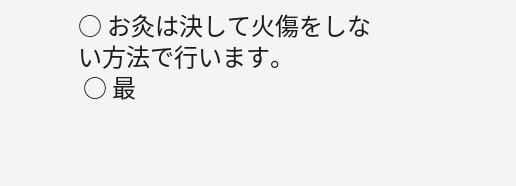○ お灸は決して火傷をしない方法で行います。
 ○ 最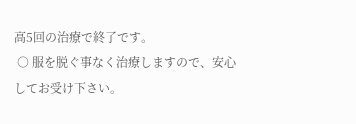高5回の治療で終了です。
 ○ 服を脱ぐ事なく治療しますので、安心してお受け下さい。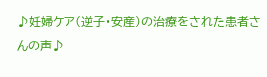♪妊婦ケア(逆子・安産)の治療をされた患者さんの声♪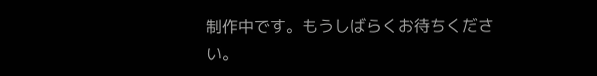制作中です。もうしばらくお待ちください。